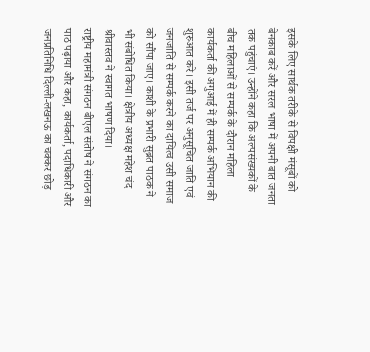इसके लिए सार्थक तरीके से विपक्षी मंसूबों को बेनकाब करें और सरल भाषा में अपनी बात जनता तक पहुंचाएं। उन्होंने कहा कि अल्पसंख्यकों के बीच महिलाओं से सम्पर्क के दौरान महिला कार्यकर्ता की अगुआई में ही सम्पर्क अभियान की शुरुआत करे। इसी तर्ज पर अनुसूचित जाति एवं जनजाति से सम्पर्क करने का दायित्व उसी समाज को सौंपा जाए। काशी के प्रभारी सुब्रत पाठक ने भी संबोधित किया। क्षेत्रीय अध्यक्ष महेश चंद श्रीवास्तव ने स्वागत भाषण दिया।
राष्ट्रीय महामंत्री संगठन बीएल संतोष ने संगठन का पाठ पढ़ाया और कहा, कार्यकर्ता, पदाधिकारी और जनप्रतिनिधि दिल्ली-लखनऊ का चक्कर छोड़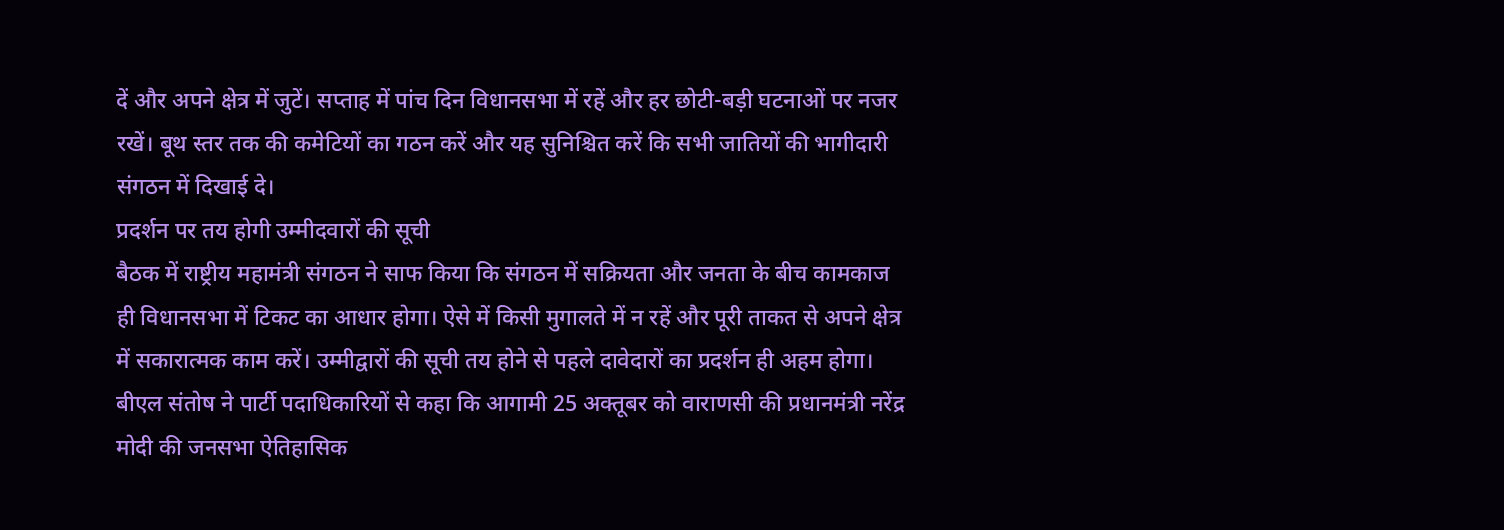दें और अपने क्षेत्र में जुटें। सप्ताह में पांच दिन विधानसभा में रहें और हर छोटी-बड़ी घटनाओं पर नजर रखें। बूथ स्तर तक की कमेटियों का गठन करें और यह सुनिश्चित करें कि सभी जातियों की भागीदारी संगठन में दिखाई दे।
प्रदर्शन पर तय होगी उम्मीदवारों की सूची
बैठक में राष्ट्रीय महामंत्री संगठन ने साफ किया कि संगठन में सक्रियता और जनता के बीच कामकाज ही विधानसभा में टिकट का आधार होगा। ऐसे में किसी मुगालते में न रहें और पूरी ताकत से अपने क्षेत्र में सकारात्मक काम करें। उम्मीद्वारों की सूची तय होने से पहले दावेदारों का प्रदर्शन ही अहम होगा।
बीएल संतोष ने पार्टी पदाधिकारियों से कहा कि आगामी 25 अक्तूबर को वाराणसी की प्रधानमंत्री नरेंद्र मोदी की जनसभा ऐतिहासिक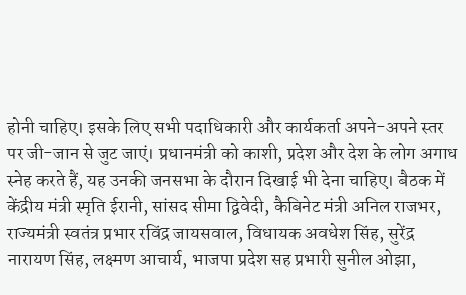होनी चाहिए। इसके लिए सभी पदाधिकारी और कार्यकर्ता अपने-अपने स्तर पर जी-जान से जुट जाएं। प्रधानमंत्री को काशी, प्रदेश और देश के लोग अगाध स्नेह करते हैं, यह उनकी जनसभा के दौरान दिखाई भी देना चाहिए। बैठक में केंद्रीय मंत्री स्मृति ईरानी, सांसद सीमा द्विवेदी, कैबिनेट मंत्री अनिल राजभर, राज्यमंत्री स्वतंत्र प्रभार रविंद्र जायसवाल, विधायक अवधेश सिंह, सुरेंद्र नारायण सिंह, लक्ष्मण आचार्य, भाजपा प्रदेश सह प्रभारी सुनील ओझा,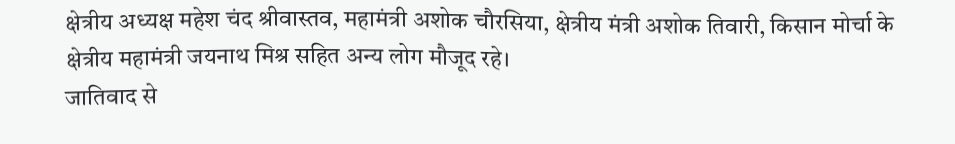क्षेत्रीय अध्यक्ष महेश चंद श्रीवास्तव, महामंत्री अशोक चौरसिया, क्षेत्रीय मंत्री अशोक तिवारी, किसान मोर्चा के क्षेत्रीय महामंत्री जयनाथ मिश्र सहित अन्य लोग मौजूद रहे।
जातिवाद से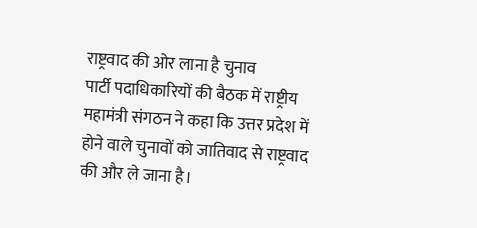राष्ट्रवाद की ओर लाना है चुनाव
पार्टी पदाधिकारियों की बैठक में राष्ट्रीय महामंत्री संगठन ने कहा कि उत्तर प्रदेश में होने वाले चुनावों को जातिवाद से राष्ट्रवाद की और ले जाना है।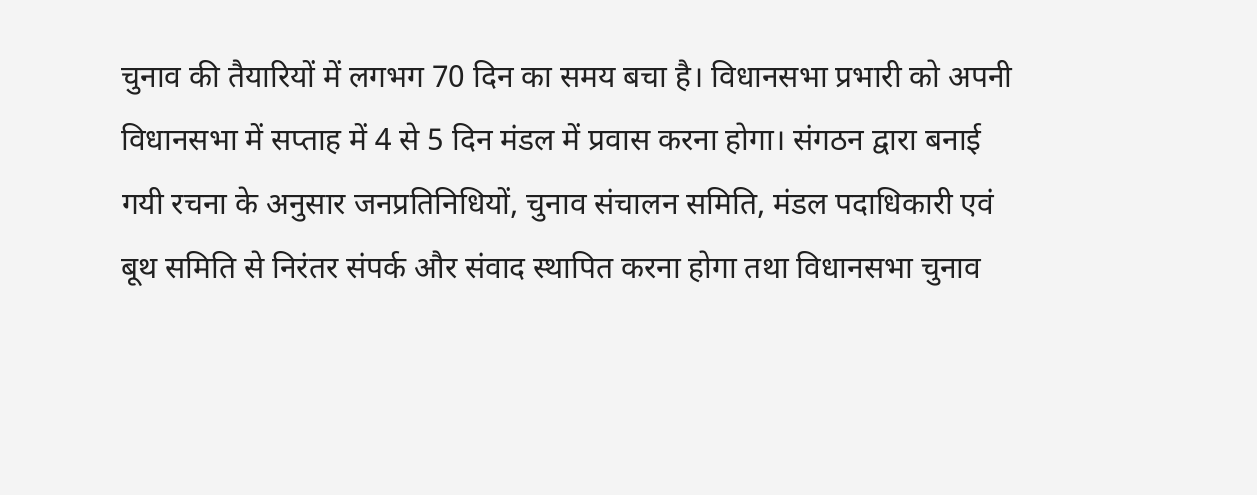चुनाव की तैयारियों में लगभग 70 दिन का समय बचा है। विधानसभा प्रभारी को अपनी विधानसभा में सप्ताह में 4 से 5 दिन मंडल में प्रवास करना होगा। संगठन द्वारा बनाई गयी रचना के अनुसार जनप्रतिनिधियों, चुनाव संचालन समिति, मंडल पदाधिकारी एवं बूथ समिति से निरंतर संपर्क और संवाद स्थापित करना होगा तथा विधानसभा चुनाव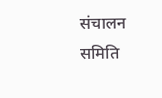संचालन समिति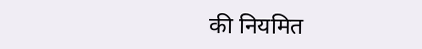की नियमित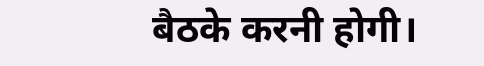बैठके करनी होगी।